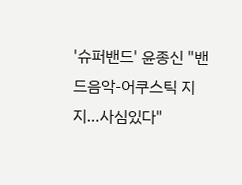'슈퍼밴드' 윤종신 "밴드음악-어쿠스틱 지지…사심있다"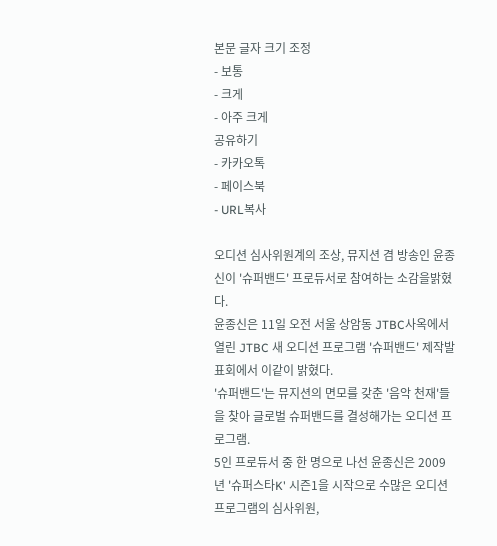본문 글자 크기 조정
- 보통
- 크게
- 아주 크게
공유하기
- 카카오톡
- 페이스북
- URL복사

오디션 심사위원계의 조상, 뮤지션 겸 방송인 윤종신이 '슈퍼밴드' 프로듀서로 참여하는 소감을밝혔다.
윤종신은 11일 오전 서울 상암동 JTBC사옥에서 열린 JTBC 새 오디션 프로그램 '슈퍼밴드' 제작발표회에서 이같이 밝혔다.
'슈퍼밴드'는 뮤지션의 면모를 갖춘 '음악 천재'들을 찾아 글로벌 슈퍼밴드를 결성해가는 오디션 프로그램.
5인 프로듀서 중 한 명으로 나선 윤종신은 2009년 '슈퍼스타K' 시즌1을 시작으로 수많은 오디션 프로그램의 심사위원,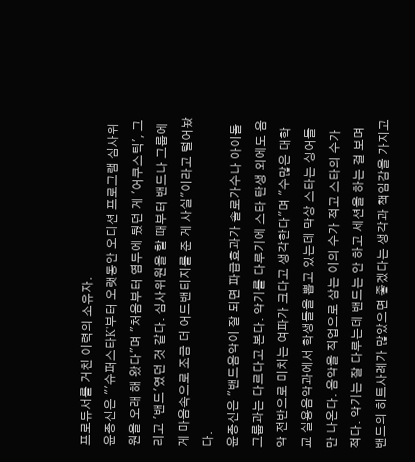프로듀서를 거친 이력의 소유자.
윤종신은 "'슈퍼스타K'부터 오랫동안 오디션 프로그램 심사위원을 오래 해 왔다"며 "처음부터 염두에 뒀던 게 '어쿠스틱', 그리고 '밴드'였던 것 같다. 심사위원을 할 때부터 밴드나 그룹에게 마음속으로 조금 더 어드밴티지를 준 게 사실"이라고 털어놨다.
윤종신은 "밴드음악이 잘 되면 파급효과가 솔로가수나 아이돌그룹과는 다르다고 본다. 악기를 다루기에 스타 탄생 외에도 음악 전반으로 미치는 여파가 크다고 생각한다"며 "수많은 대학교 실용음악과에서 학생들을 뽑고 있는데 막상 스타는 싱어들만 나온다. 음악을 직업으로 삼는 이의 수가 적고 스타의 수가 적다. 악기는 잘 다루는데 밴드는 안 하고 세션을 하는 걸 보며 밴드의 히트사례가 많았으면 좋겠다는 생각과 책임감을 가지고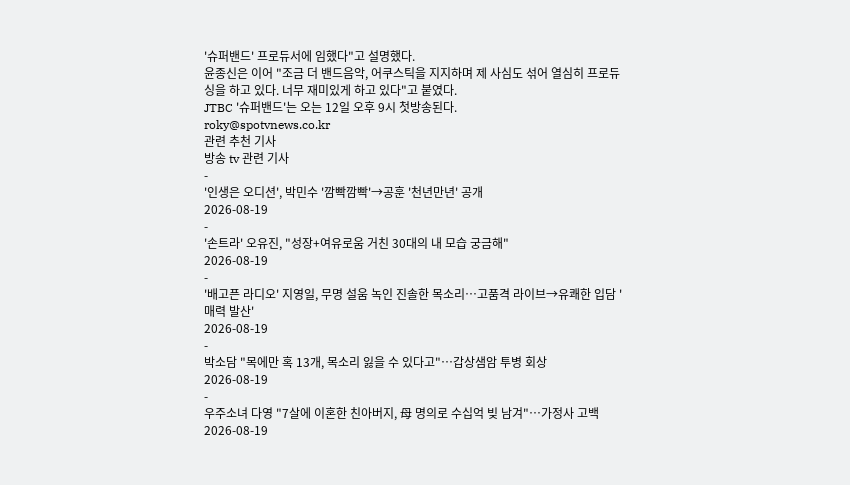'슈퍼밴드' 프로듀서에 임했다"고 설명했다.
윤종신은 이어 "조금 더 밴드음악, 어쿠스틱을 지지하며 제 사심도 섞어 열심히 프로듀싱을 하고 있다. 너무 재미있게 하고 있다"고 붙였다.
JTBC '슈퍼밴드'는 오는 12일 오후 9시 첫방송된다.
roky@spotvnews.co.kr
관련 추천 기사
방송 tv 관련 기사
-
'인생은 오디션', 박민수 '깜빡깜빡'→공훈 '천년만년' 공개
2026-08-19
-
'손트라' 오유진, "성장+여유로움 거친 30대의 내 모습 궁금해"
2026-08-19
-
'배고픈 라디오' 지영일, 무명 설움 녹인 진솔한 목소리…고품격 라이브→유쾌한 입담 '매력 발산'
2026-08-19
-
박소담 "목에만 혹 13개, 목소리 잃을 수 있다고"…갑상샘암 투병 회상
2026-08-19
-
우주소녀 다영 "7살에 이혼한 친아버지, 母 명의로 수십억 빚 남겨"…가정사 고백
2026-08-19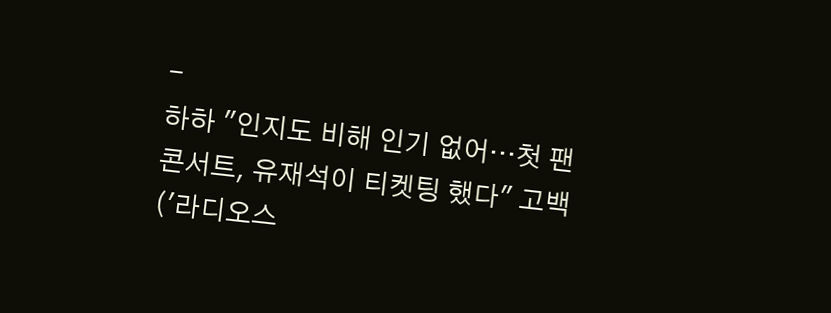-
하하 "인지도 비해 인기 없어…첫 팬콘서트, 유재석이 티켓팅 했다" 고백('라디오스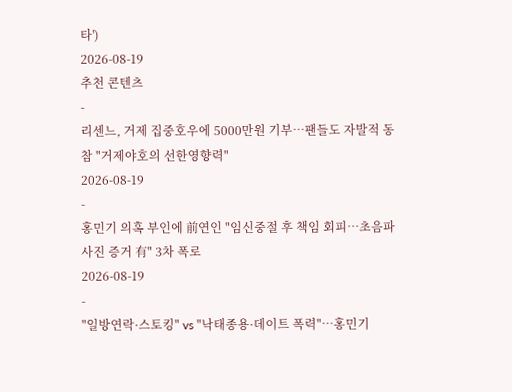타')
2026-08-19
추천 콘텐츠
-
리센느, 거제 집중호우에 5000만원 기부…팬들도 자발적 동참 "거제야호의 선한영향력"
2026-08-19
-
홍민기 의혹 부인에 前연인 "임신중절 후 책임 회피…초음파 사진 증거 有" 3차 폭로
2026-08-19
-
"일방연락·스토킹" vs "낙태종용·데이트 폭력"…홍민기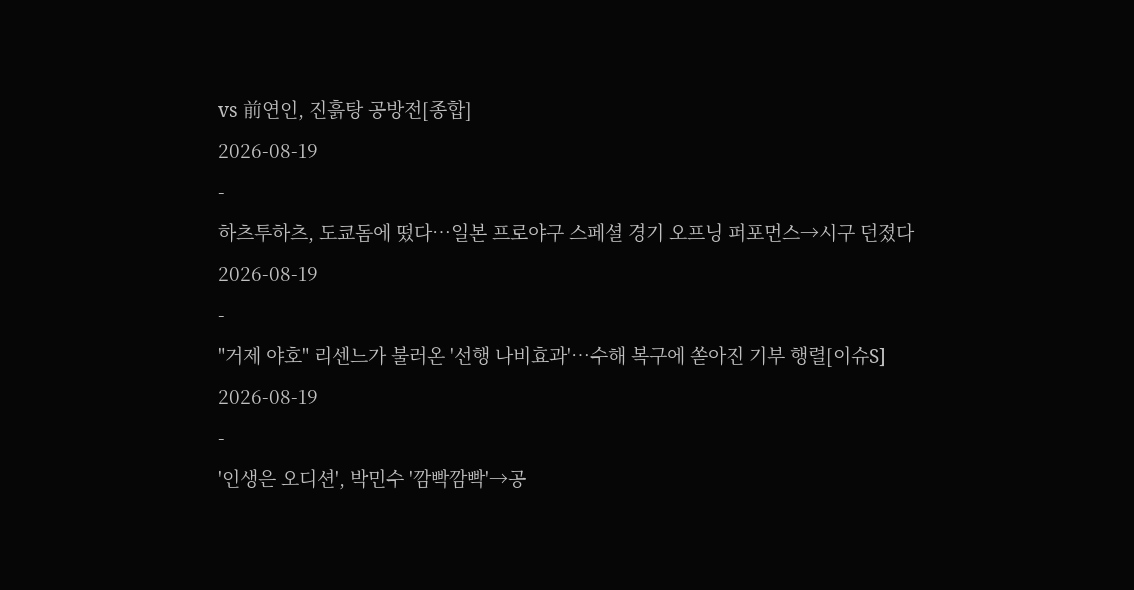vs 前연인, 진흙탕 공방전[종합]
2026-08-19
-
하츠투하츠, 도쿄돔에 떴다…일본 프로야구 스페셜 경기 오프닝 퍼포먼스→시구 던졌다
2026-08-19
-
"거제 야호" 리센느가 불러온 '선행 나비효과'…수해 복구에 쏟아진 기부 행렬[이슈S]
2026-08-19
-
'인생은 오디션', 박민수 '깜빡깜빡'→공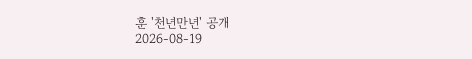훈 '천년만년' 공개
2026-08-19